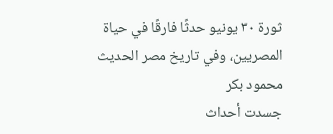ثورة ٣٠ يونيو حدثًا فارقًا في حياة المصريين، وفي تاريخ مصر الحديث
محمود بكر
جسدت أحداث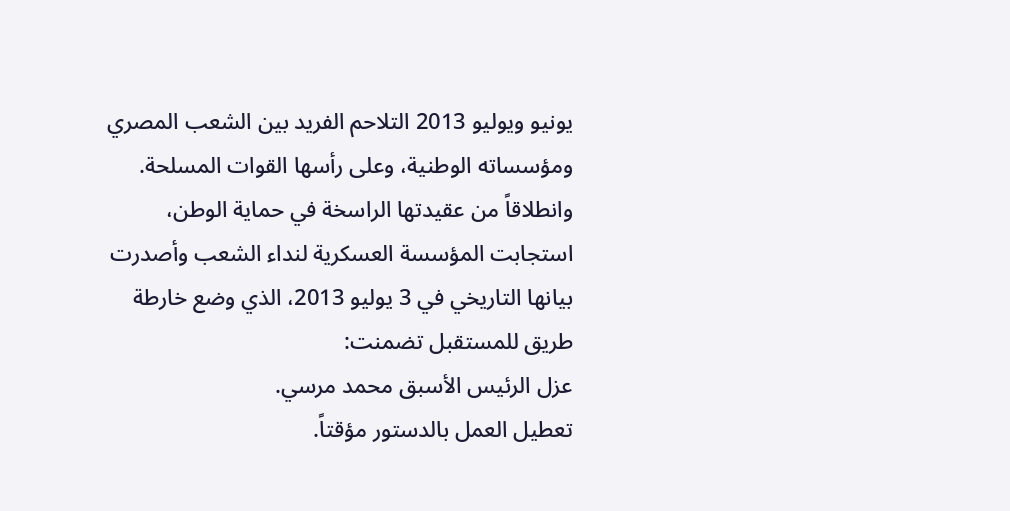يونيو ويوليو 2013 التلاحم الفريد بين الشعب المصري ومؤسساته الوطنية، وعلى رأسها القوات المسلحة. وانطلاقاً من عقيدتها الراسخة في حماية الوطن، استجابت المؤسسة العسكرية لنداء الشعب وأصدرت بيانها التاريخي في 3 يوليو 2013، الذي وضع خارطة طريق للمستقبل تضمنت:
عزل الرئيس الأسبق محمد مرسي.
تعطيل العمل بالدستور مؤقتاً.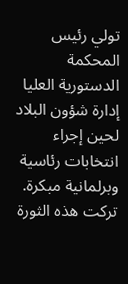تولي رئيس المحكمة الدستورية العليا إدارة شؤون البلاد لحين إجراء انتخابات رئاسية وبرلمانية مبكرة.
تركت هذه الثورة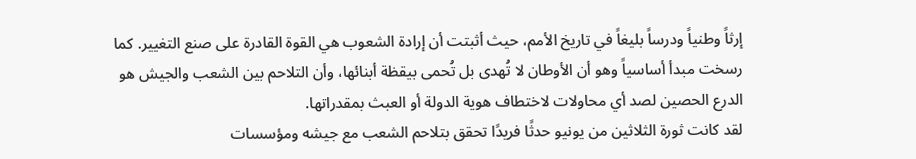إرثاً وطنياً ودرساً بليغاً في تاريخ الأمم، حيث أثبتت أن إرادة الشعوب هي القوة القادرة على صنع التغيير. كما رسخت مبدأ أساسياً وهو أن الأوطان لا تُهدى بل تُحمى بيقظة أبنائها، وأن التلاحم بين الشعب والجيش هو الدرع الحصين لصد أي محاولات لاختطاف هوية الدولة أو العبث بمقدراتها.
لقد كانت ثورة الثلاثين من يونيو حدثًا فريدًا تحقق بتلاحم الشعب مع جيشه ومؤسسات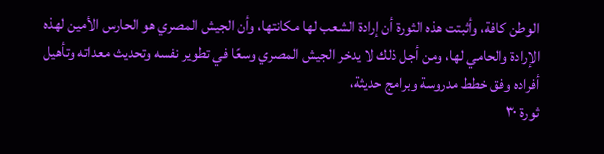الوطن كافة، وأثبتت هذه الثورة أن إرادة الشعب لها مكانتها، وأن الجيش المصري هو الحارس الأمين لهذه الإرادة والحامي لها، ومن أجل ذلك لا يدخر الجيش المصري وسعًا في تطوير نفسه وتحديث معداته وتأهيل أفراده وفق خطط مدروسة وبرامج حديثة،
ثورة ٣٠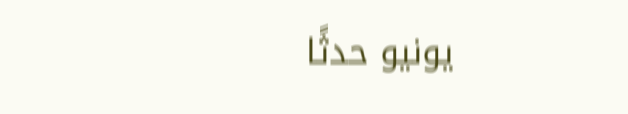يونيو حدثًا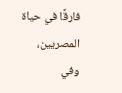فارقًا في حياة المصريين، وفي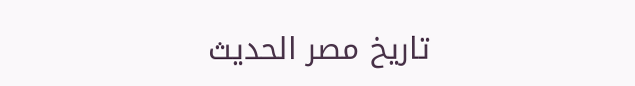تاريخ مصر الحديث